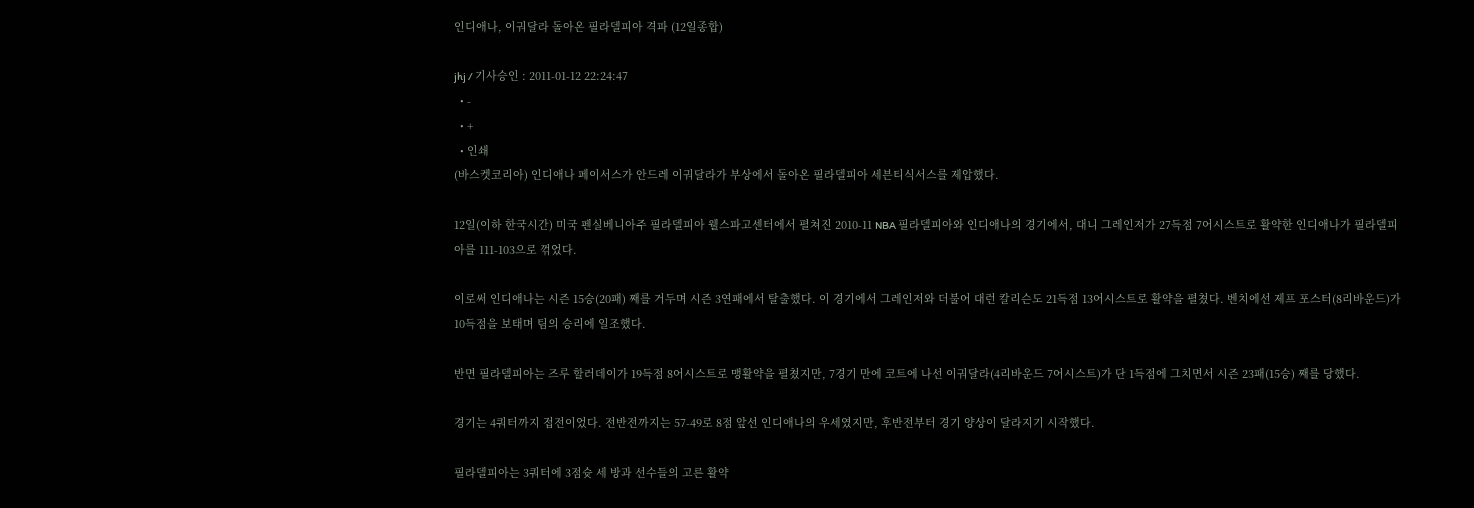인디애나, 이궈달라 돌아온 필라델피아 격파 (12일종합)

jhj / 기사승인 : 2011-01-12 22:24:47
  • -
  • +
  • 인쇄
(바스켓코리아) 인디애나 페이서스가 안드레 이궈달라가 부상에서 돌아온 필라델피아 세븐티식서스를 제압했다.

12일(이하 한국시간) 미국 펜실베니아주 필라델피아 웰스파고센터에서 펼쳐진 2010-11 NBA 필라델피아와 인디애나의 경기에서, 대니 그레인저가 27득점 7어시스트로 활약한 인디애나가 필라델피아를 111-103으로 꺾었다.

이로써 인디애나는 시즌 15승(20패) 째를 거두며 시즌 3연패에서 탈출했다. 이 경기에서 그레인저와 더불어 대런 칼리슨도 21득점 13어시스트로 활약을 펼쳤다. 벤치에선 제프 포스터(8리바운드)가 10득점을 보태며 팀의 승리에 일조했다.

반면 필라델피아는 즈루 할러데이가 19득점 8어시스트로 맹활약을 펼쳤지만, 7경기 만에 코트에 나선 이궈달라(4리바운드 7어시스트)가 단 1득점에 그치면서 시즌 23패(15승) 째를 당했다.

경기는 4쿼터까지 접전이었다. 전반전까지는 57-49로 8점 앞선 인디애나의 우세였지만, 후반전부터 경기 양상이 달라지기 시작했다.

필라델피아는 3쿼터에 3점슛 세 방과 선수들의 고른 활약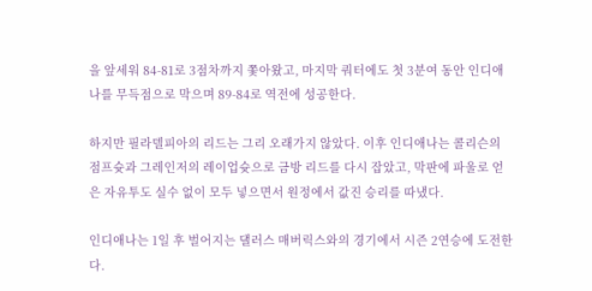을 앞세워 84-81로 3점차까지 쫓아왔고, 마지막 쿼터에도 첫 3분여 동안 인디애나를 무득점으로 막으며 89-84로 역전에 성공한다.

하지만 필라델피아의 리드는 그리 오래가지 않았다. 이후 인디애나는 콜리슨의 점프슛과 그레인저의 레이업슛으로 금방 리드를 다시 잡았고, 막판에 파울로 얻은 자유투도 실수 없이 모두 넣으면서 원정에서 값진 승리를 따냈다.

인디애나는 1일 후 벌어지는 댈러스 매버릭스와의 경기에서 시즌 2연승에 도전한다.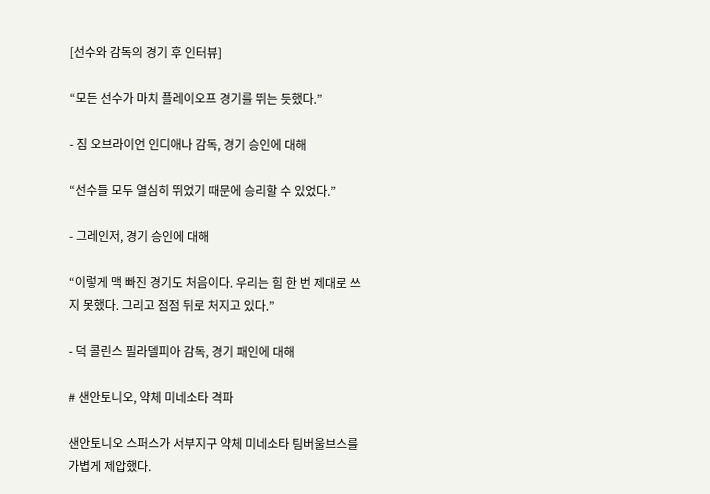[선수와 감독의 경기 후 인터뷰]

“모든 선수가 마치 플레이오프 경기를 뛰는 듯했다.”

- 짐 오브라이언 인디애나 감독, 경기 승인에 대해

“선수들 모두 열심히 뛰었기 때문에 승리할 수 있었다.”

- 그레인저, 경기 승인에 대해

“이렇게 맥 빠진 경기도 처음이다. 우리는 힘 한 번 제대로 쓰지 못했다. 그리고 점점 뒤로 처지고 있다.”

- 덕 콜린스 필라델피아 감독, 경기 패인에 대해

# 샌안토니오, 약체 미네소타 격파

샌안토니오 스퍼스가 서부지구 약체 미네소타 팀버울브스를 가볍게 제압했다.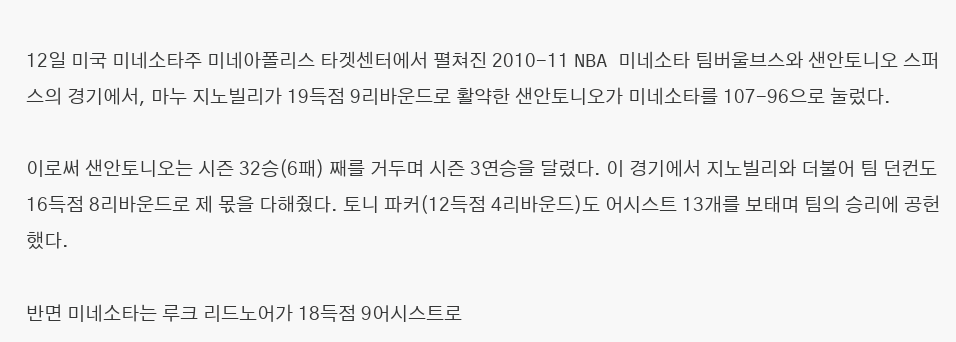12일 미국 미네소타주 미네아폴리스 타겟센터에서 펼쳐진 2010-11 NBA 미네소타 팀버울브스와 샌안토니오 스퍼스의 경기에서, 마누 지노빌리가 19득점 9리바운드로 활약한 샌안토니오가 미네소타를 107-96으로 눌렀다.

이로써 샌안토니오는 시즌 32승(6패) 째를 거두며 시즌 3연승을 달렸다. 이 경기에서 지노빌리와 더불어 팀 던컨도 16득점 8리바운드로 제 몫을 다해줬다. 토니 파커(12득점 4리바운드)도 어시스트 13개를 보태며 팀의 승리에 공헌했다.

반면 미네소타는 루크 리드노어가 18득점 9어시스트로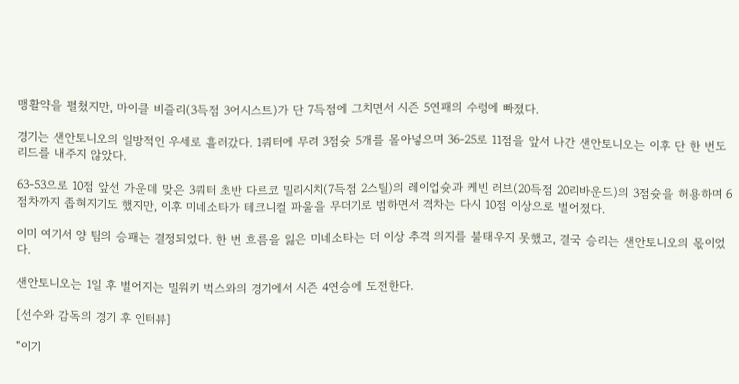맹활약을 펼쳤지만, 마이클 비즐리(3득점 3어시스트)가 단 7득점에 그치면서 시즌 5연패의 수렁에 빠졌다.

경기는 샌안토니오의 일방적인 우세로 흘러갔다. 1쿼터에 무려 3점슛 5개를 몰아넣으며 36-25로 11점을 앞서 나간 샌안토니오는 이후 단 한 번도 리드를 내주지 않았다.

63-53으로 10점 앞선 가운데 맞은 3쿼터 초반 다르코 밀리시치(7득점 2스틸)의 레이업슛과 케빈 러브(20득점 20리바운드)의 3점슛을 허용하며 6점차까지 좁혀지기도 했지만, 이후 미네소타가 테크니컬 파울을 무더기로 범하면서 격차는 다시 10점 이상으로 벌어졌다.

이미 여기서 양 팀의 승패는 결정되었다. 한 번 흐름을 잃은 미네소타는 더 이상 추격 의지를 불태우지 못했고, 결국 승리는 샌안토니오의 몫이었다.

샌안토니오는 1일 후 벌어지는 밀워키 벅스와의 경기에서 시즌 4연승에 도전한다.

[선수와 감독의 경기 후 인터뷰]

“이기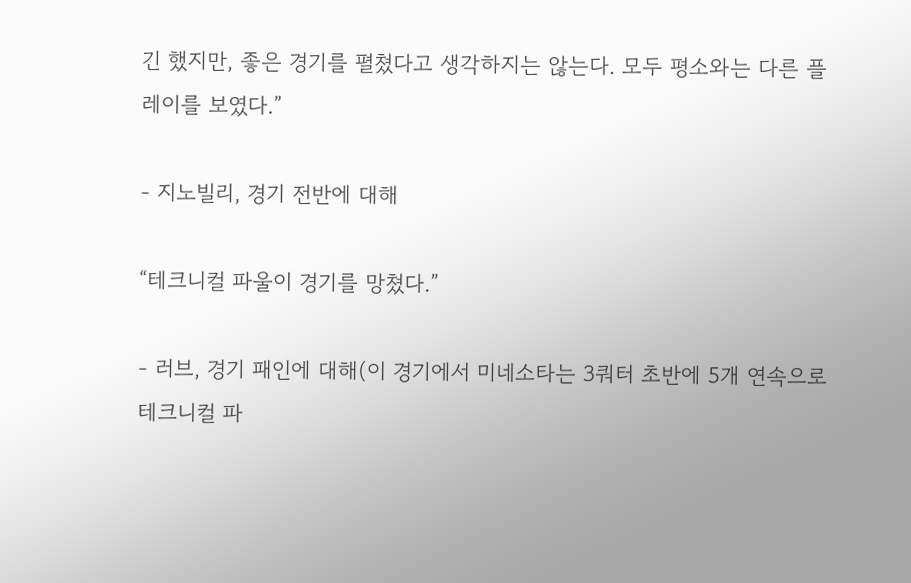긴 했지만, 좋은 경기를 펼쳤다고 생각하지는 않는다. 모두 평소와는 다른 플레이를 보였다.”

- 지노빌리, 경기 전반에 대해

“테크니컬 파울이 경기를 망쳤다.”

- 러브, 경기 패인에 대해(이 경기에서 미네소타는 3쿼터 초반에 5개 연속으로 테크니컬 파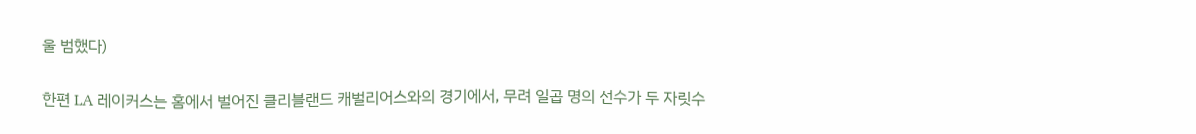울 범했다)

한편 LA 레이커스는 홈에서 벌어진 클리블랜드 캐벌리어스와의 경기에서, 무려 일곱 명의 선수가 두 자릿수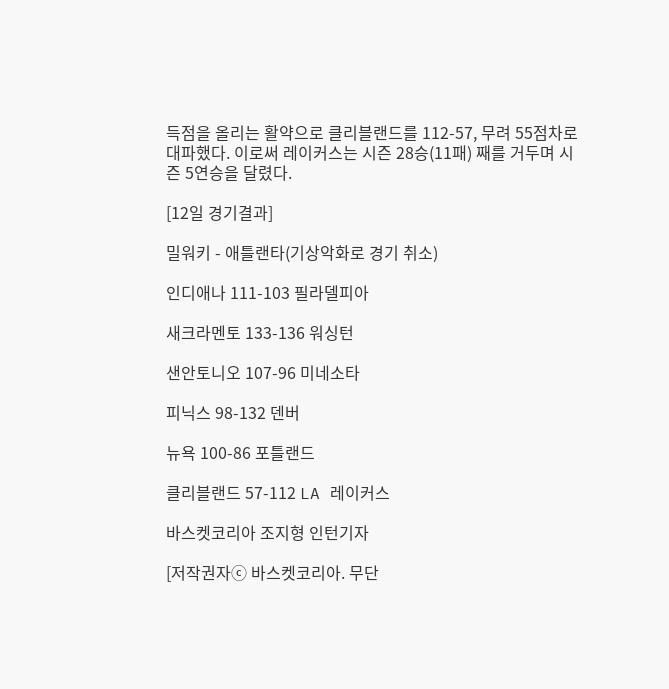득점을 올리는 활약으로 클리블랜드를 112-57, 무려 55점차로 대파했다. 이로써 레이커스는 시즌 28승(11패) 째를 거두며 시즌 5연승을 달렸다.

[12일 경기결과]

밀워키 - 애틀랜타(기상악화로 경기 취소)

인디애나 111-103 필라델피아

새크라멘토 133-136 워싱턴

샌안토니오 107-96 미네소타

피닉스 98-132 덴버

뉴욕 100-86 포틀랜드

클리블랜드 57-112 LA 레이커스

바스켓코리아 조지형 인턴기자

[저작권자ⓒ 바스켓코리아. 무단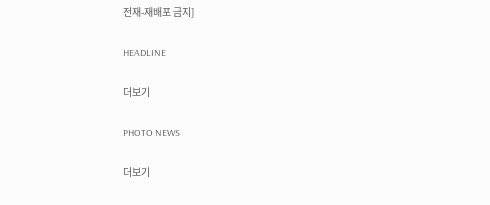전재-재배포 금지]

HEADLINE

더보기

PHOTO NEWS

더보기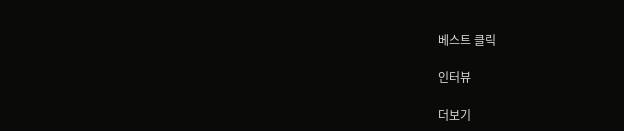베스트 클릭

인터뷰

더보기